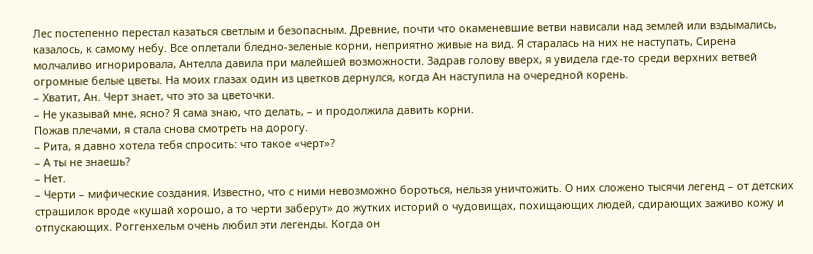Лес постепенно перестал казаться светлым и безопасным. Древние, почти что окаменевшие ветви нависали над землей или вздымались, казалось, к самому небу. Все оплетали бледно-зеленые корни, неприятно живые на вид. Я старалась на них не наступать, Сирена молчаливо игнорировала, Антелла давила при малейшей возможности. Задрав голову вверх, я увидела где-то среди верхних ветвей огромные белые цветы. На моих глазах один из цветков дернулся, когда Ан наступила на очередной корень.
– Хватит, Ан. Черт знает, что это за цветочки.
– Не указывай мне, ясно? Я сама знаю, что делать, – и продолжила давить корни.
Пожав плечами, я стала снова смотреть на дорогу.
– Рита, я давно хотела тебя спросить: что такое «черт»?
– А ты не знаешь?
– Нет.
– Черти – мифические создания. Известно, что с ними невозможно бороться, нельзя уничтожить. О них сложено тысячи легенд – от детских страшилок вроде «кушай хорошо, а то черти заберут» до жутких историй о чудовищах, похищающих людей, сдирающих заживо кожу и отпускающих. Роггенхельм очень любил эти легенды. Когда он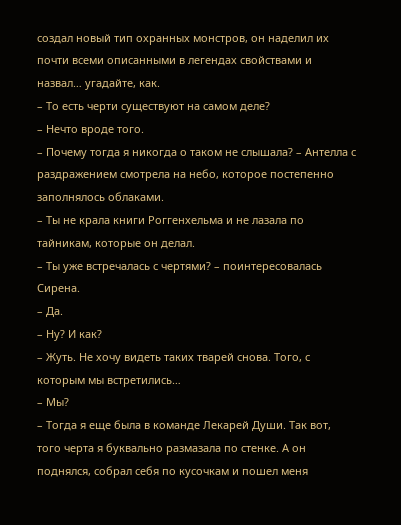создал новый тип охранных монстров, он наделил их почти всеми описанными в легендах свойствами и назвал… угадайте, как.
– То есть черти существуют на самом деле?
– Нечто вроде того.
– Почему тогда я никогда о таком не слышала? – Антелла с раздражением смотрела на небо, которое постепенно заполнялось облаками.
– Ты не крала книги Роггенхельма и не лазала по тайникам, которые он делал.
– Ты уже встречалась с чертями? – поинтересовалась Сирена.
– Да.
– Ну? И как?
– Жуть. Не хочу видеть таких тварей снова. Того, с которым мы встретились…
– Мы?
– Тогда я еще была в команде Лекарей Души. Так вот, того черта я буквально размазала по стенке. А он поднялся, собрал себя по кусочкам и пошел меня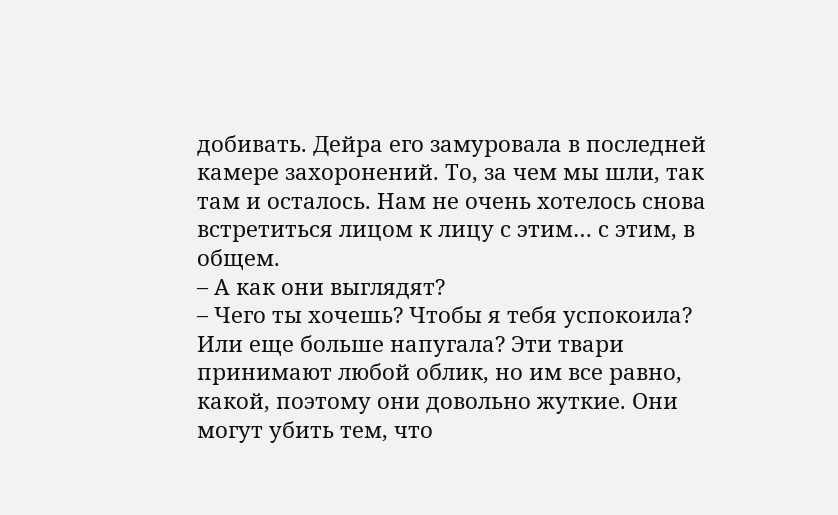добивать. Дейра его замуровала в последней камере захоронений. То, за чем мы шли, так там и осталось. Нам не очень хотелось снова встретиться лицом к лицу с этим… с этим, в общем.
– А как они выглядят?
– Чего ты хочешь? Чтобы я тебя успокоила? Или еще больше напугала? Эти твари принимают любой облик, но им все равно, какой, поэтому они довольно жуткие. Они могут убить тем, что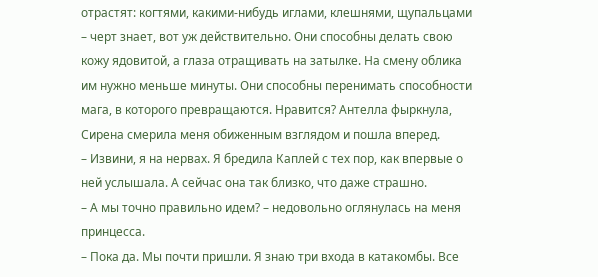отрастят: когтями, какими-нибудь иглами, клешнями, щупальцами – черт знает, вот уж действительно. Они способны делать свою кожу ядовитой, а глаза отращивать на затылке. На смену облика им нужно меньше минуты. Они способны перенимать способности мага, в которого превращаются. Нравится? Антелла фыркнула, Сирена смерила меня обиженным взглядом и пошла вперед.
– Извини, я на нервах. Я бредила Каплей с тех пор, как впервые о ней услышала. А сейчас она так близко, что даже страшно.
– А мы точно правильно идем? – недовольно оглянулась на меня принцесса.
– Пока да. Мы почти пришли. Я знаю три входа в катакомбы. Все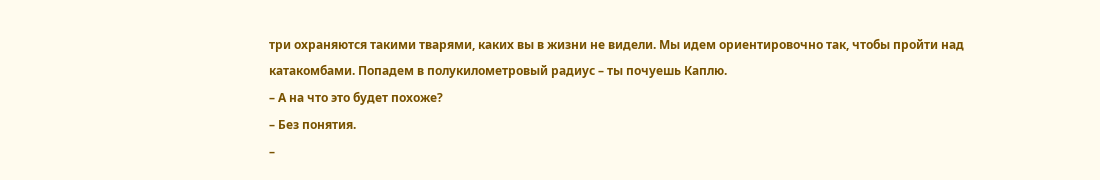три охраняются такими тварями, каких вы в жизни не видели. Мы идем ориентировочно так, чтобы пройти над катакомбами. Попадем в полукилометровый радиус – ты почуешь Каплю.
– А на что это будет похоже?
– Без понятия.
–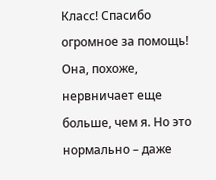Класс! Спасибо огромное за помощь!
Она, похоже, нервничает еще больше, чем я. Но это нормально – даже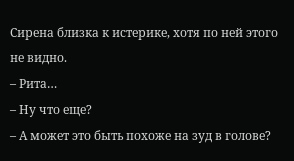Сирена близка к истерике, хотя по ней этого не видно.
– Рита…
– Ну что еще?
– А может это быть похоже на зуд в голове?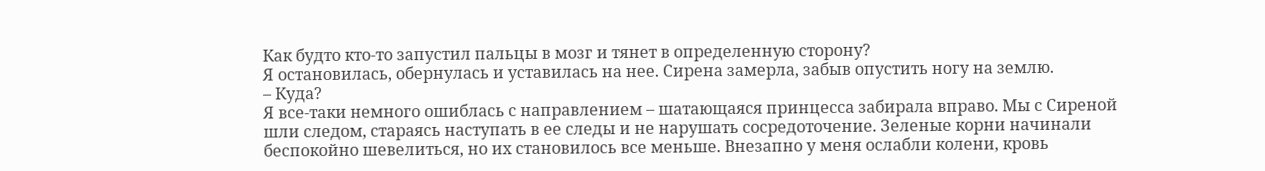Как будто кто-то запустил пальцы в мозг и тянет в определенную сторону?
Я остановилась, обернулась и уставилась на нее. Сирена замерла, забыв опустить ногу на землю.
– Куда?
Я все-таки немного ошиблась с направлением – шатающаяся принцесса забирала вправо. Мы с Сиреной шли следом, стараясь наступать в ее следы и не нарушать сосредоточение. Зеленые корни начинали беспокойно шевелиться, но их становилось все меньше. Внезапно у меня ослабли колени, кровь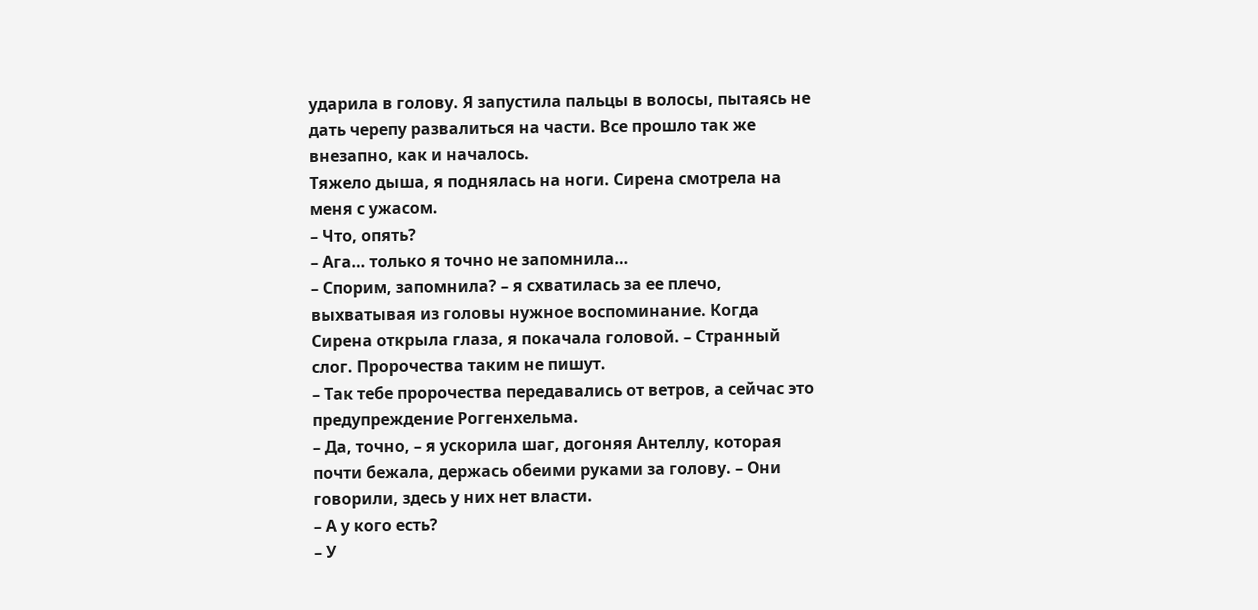ударила в голову. Я запустила пальцы в волосы, пытаясь не дать черепу развалиться на части. Все прошло так же внезапно, как и началось.
Тяжело дыша, я поднялась на ноги. Сирена смотрела на меня с ужасом.
– Что, опять?
– Ага… только я точно не запомнила…
– Спорим, запомнила? – я схватилась за ее плечо, выхватывая из головы нужное воспоминание. Когда Сирена открыла глаза, я покачала головой. – Странный слог. Пророчества таким не пишут.
– Так тебе пророчества передавались от ветров, а сейчас это предупреждение Роггенхельма.
– Да, точно, – я ускорила шаг, догоняя Антеллу, которая почти бежала, держась обеими руками за голову. – Они говорили, здесь у них нет власти.
– А у кого есть?
– У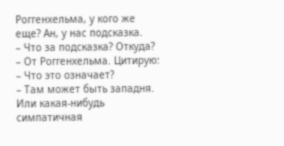Роггенхельма, у кого же еще? Ан, у нас подсказка.
– Что за подсказка? Откуда?
– От Роггенхельма. Цитирую:
– Что это означает?
– Там может быть западня. Или какая-нибудь симпатичная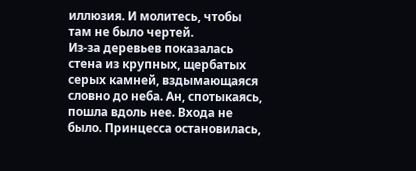иллюзия. И молитесь, чтобы там не было чертей.
Из-за деревьев показалась стена из крупных, щербатых серых камней, вздымающаяся словно до неба. Ан, спотыкаясь, пошла вдоль нее. Входа не было. Принцесса остановилась,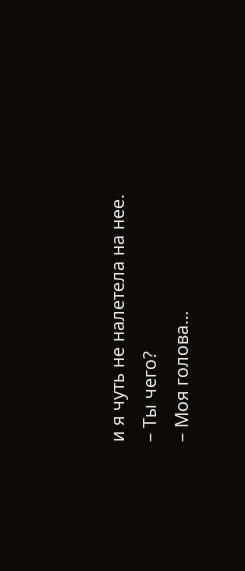и я чуть не налетела на нее.
– Ты чего?
– Моя голова…